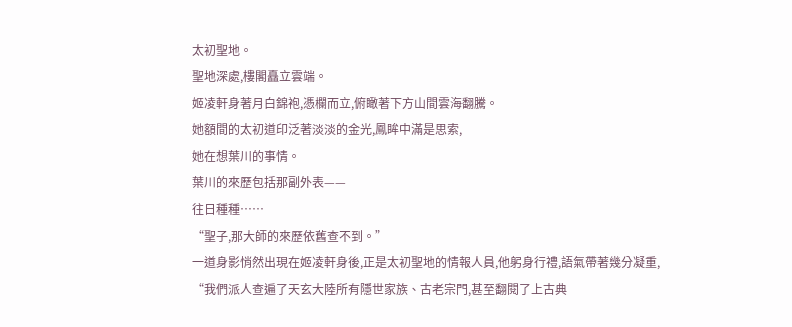太初聖地。
聖地深處,樓閣矗立雲端。
姬凌軒身著月白錦袍,憑欄而立,俯瞰著下方山間雲海翻騰。
她額間的太初道印泛著淡淡的金光,鳳眸中滿是思索,
她在想葉川的事情。
葉川的來歷包括那副外表——
往日種種……
“聖子,那大師的來歷依舊查不到。”
一道身影悄然出現在姬凌軒身後,正是太初聖地的情報人員,他躬身行禮,語氣帶著幾分凝重,
“我們派人查遍了天玄大陸所有隱世家族、古老宗門,甚至翻閱了上古典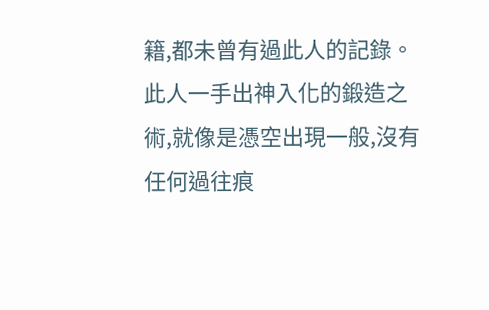籍,都未曾有過此人的記錄。
此人一手出神入化的鍛造之術,就像是憑空出現一般,沒有任何過往痕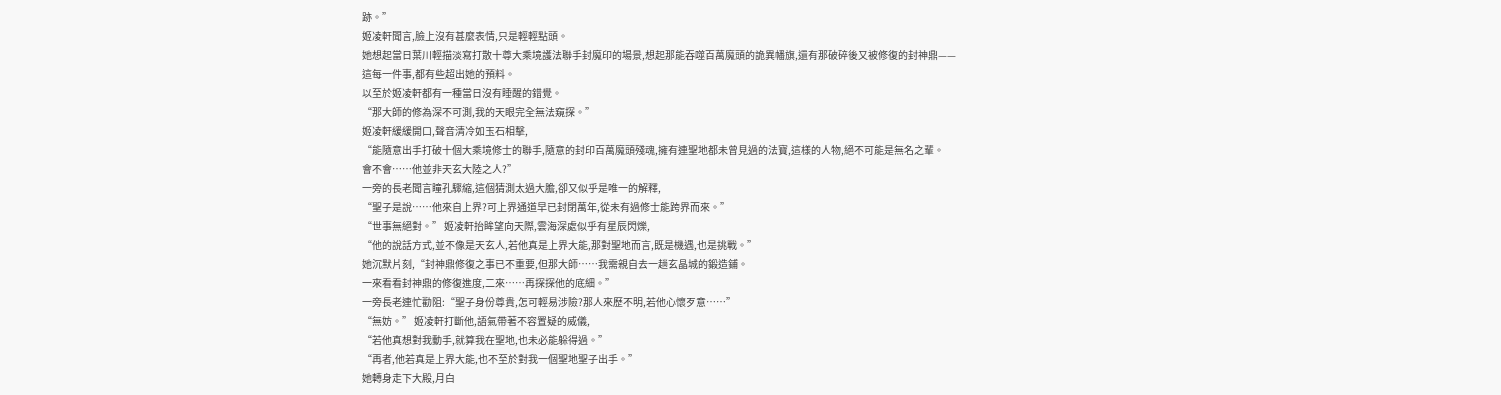跡。”
姬凌軒聞言,臉上沒有甚麼表情,只是輕輕點頭。
她想起當日葉川輕描淡寫打散十尊大乘境護法聯手封魔印的場景,想起那能吞噬百萬魔頭的詭異幡旗,還有那破碎後又被修復的封神鼎——
這每一件事,都有些超出她的預料。
以至於姬凌軒都有一種當日沒有睡醒的錯覺。
“那大師的修為深不可測,我的天眼完全無法窺探。”
姬凌軒緩緩開口,聲音清冷如玉石相擊,
“能隨意出手打破十個大乘境修士的聯手,隨意的封印百萬魔頭殘魂,擁有連聖地都未曾見過的法寶,這樣的人物,絕不可能是無名之輩。
會不會……他並非天玄大陸之人?”
一旁的長老聞言瞳孔驟縮,這個猜測太過大膽,卻又似乎是唯一的解釋,
“聖子是說……他來自上界?可上界通道早已封閉萬年,從未有過修士能跨界而來。”
“世事無絕對。” 姬凌軒抬眸望向天際,雲海深處似乎有星辰閃爍,
“他的說話方式,並不像是天玄人,若他真是上界大能,那對聖地而言,既是機遇,也是挑戰。”
她沉默片刻,“封神鼎修復之事已不重要,但那大師……我需親自去一趟玄晶城的鍛造鋪。
一來看看封神鼎的修復進度,二來……再探探他的底細。”
一旁長老連忙勸阻:“聖子身份尊貴,怎可輕易涉險?那人來歷不明,若他心懷歹意……”
“無妨。” 姬凌軒打斷他,語氣帶著不容置疑的威儀,
“若他真想對我動手,就算我在聖地,也未必能躲得過。”
“再者,他若真是上界大能,也不至於對我一個聖地聖子出手。”
她轉身走下大殿,月白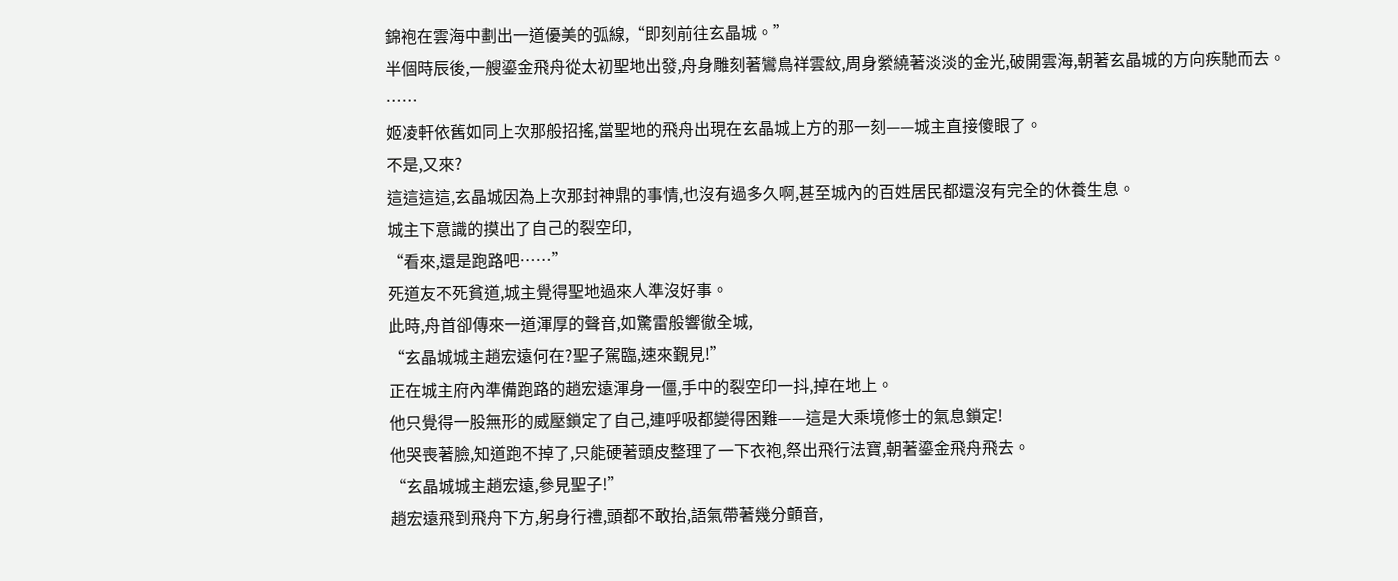錦袍在雲海中劃出一道優美的弧線,“即刻前往玄晶城。”
半個時辰後,一艘鎏金飛舟從太初聖地出發,舟身雕刻著鸞鳥祥雲紋,周身縈繞著淡淡的金光,破開雲海,朝著玄晶城的方向疾馳而去。
……
姬凌軒依舊如同上次那般招搖,當聖地的飛舟出現在玄晶城上方的那一刻——城主直接傻眼了。
不是,又來?
這這這這,玄晶城因為上次那封神鼎的事情,也沒有過多久啊,甚至城內的百姓居民都還沒有完全的休養生息。
城主下意識的摸出了自己的裂空印,
“看來,還是跑路吧……”
死道友不死貧道,城主覺得聖地過來人準沒好事。
此時,舟首卻傳來一道渾厚的聲音,如驚雷般響徹全城,
“玄晶城城主趙宏遠何在?聖子駕臨,速來覲見!”
正在城主府內準備跑路的趙宏遠渾身一僵,手中的裂空印一抖,掉在地上。
他只覺得一股無形的威壓鎖定了自己,連呼吸都變得困難——這是大乘境修士的氣息鎖定!
他哭喪著臉,知道跑不掉了,只能硬著頭皮整理了一下衣袍,祭出飛行法寶,朝著鎏金飛舟飛去。
“玄晶城城主趙宏遠,參見聖子!”
趙宏遠飛到飛舟下方,躬身行禮,頭都不敢抬,語氣帶著幾分顫音,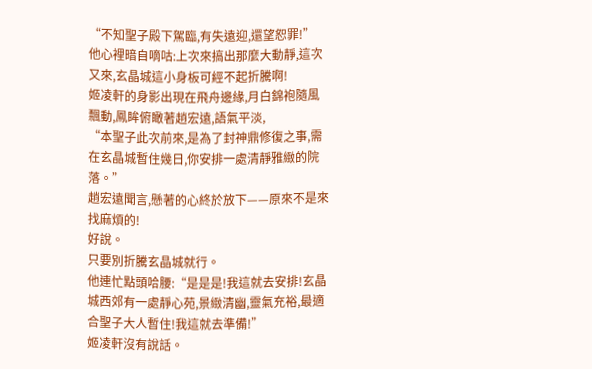“不知聖子殿下駕臨,有失遠迎,還望恕罪!”
他心裡暗自嘀咕:上次來搞出那麼大動靜,這次又來,玄晶城這小身板可經不起折騰啊!
姬凌軒的身影出現在飛舟邊緣,月白錦袍隨風飄動,鳳眸俯瞰著趙宏遠,語氣平淡,
“本聖子此次前來,是為了封神鼎修復之事,需在玄晶城暫住幾日,你安排一處清靜雅緻的院落。”
趙宏遠聞言,懸著的心終於放下——原來不是來找麻煩的!
好說。
只要別折騰玄晶城就行。
他連忙點頭哈腰:“是是是!我這就去安排!玄晶城西郊有一處靜心苑,景緻清幽,靈氣充裕,最適合聖子大人暫住!我這就去準備!”
姬凌軒沒有說話。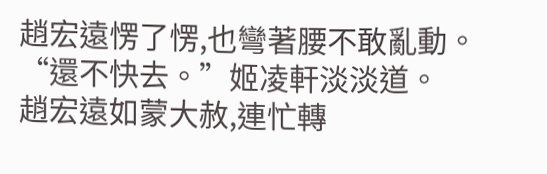趙宏遠愣了愣,也彎著腰不敢亂動。
“還不快去。”姬凌軒淡淡道。
趙宏遠如蒙大赦,連忙轉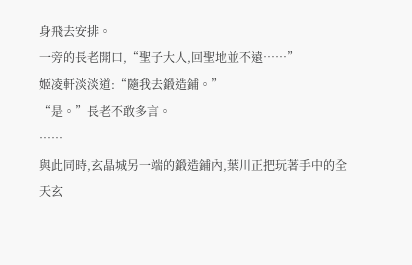身飛去安排。
一旁的長老開口,“聖子大人,回聖地並不遠……”
姬凌軒淡淡道:“隨我去鍛造鋪。”
“是。”長老不敢多言。
……
與此同時,玄晶城另一端的鍛造鋪內,葉川正把玩著手中的全天玄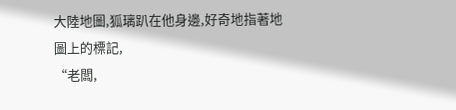大陸地圖,狐璃趴在他身邊,好奇地指著地圖上的標記,
“老闆,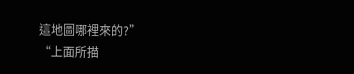這地圖哪裡來的?”
“上面所描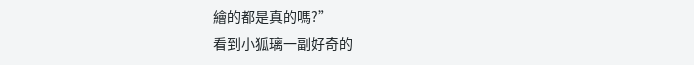繪的都是真的嗎?”
看到小狐璃一副好奇的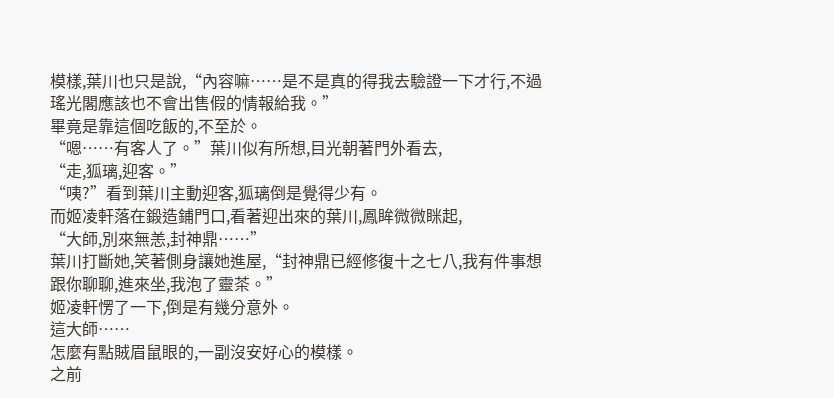模樣,葉川也只是說,“內容嘛……是不是真的得我去驗證一下才行,不過瑤光閣應該也不會出售假的情報給我。”
畢竟是靠這個吃飯的,不至於。
“嗯……有客人了。”葉川似有所想,目光朝著門外看去,
“走,狐璃,迎客。”
“咦?”看到葉川主動迎客,狐璃倒是覺得少有。
而姬凌軒落在鍛造鋪門口,看著迎出來的葉川,鳳眸微微眯起,
“大師,別來無恙,封神鼎……”
葉川打斷她,笑著側身讓她進屋,“封神鼎已經修復十之七八,我有件事想跟你聊聊,進來坐,我泡了靈茶。”
姬凌軒愣了一下,倒是有幾分意外。
這大師……
怎麼有點賊眉鼠眼的,一副沒安好心的模樣。
之前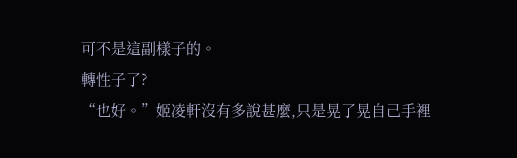可不是這副樣子的。
轉性子了?
“也好。”姬凌軒沒有多說甚麼,只是晃了晃自己手裡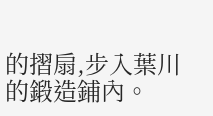的摺扇,步入葉川的鍛造鋪內。